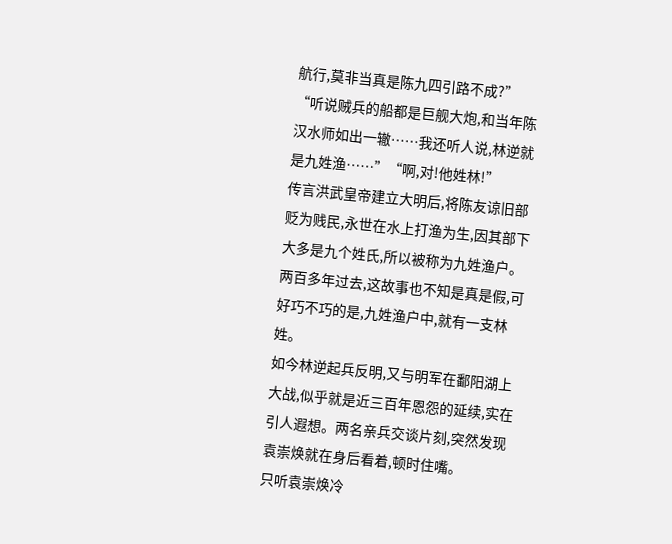航行,莫非当真是陈九四引路不成?”
“听说贼兵的船都是巨舰大炮,和当年陈汉水师如出一辙……我还听人说,林逆就是九姓渔……”“啊,对!他姓林!”
传言洪武皇帝建立大明后,将陈友谅旧部贬为贱民,永世在水上打渔为生,因其部下大多是九个姓氏,所以被称为九姓渔户。
两百多年过去,这故事也不知是真是假,可好巧不巧的是,九姓渔户中,就有一支林姓。
如今林逆起兵反明,又与明军在鄱阳湖上大战,似乎就是近三百年恩怨的延续,实在引人遐想。两名亲兵交谈片刻,突然发现袁崇焕就在身后看着,顿时住嘴。
只听袁崇焕冷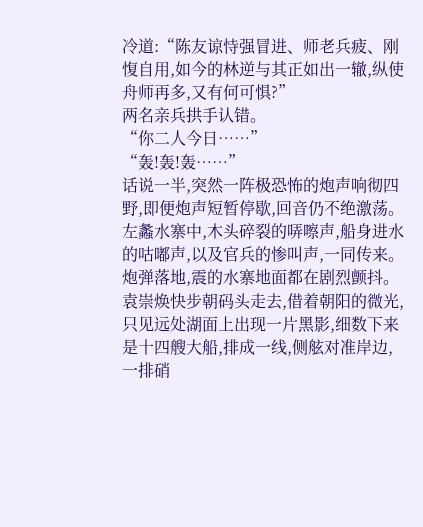冷道:“陈友谅恃强冒进、师老兵疲、刚愎自用,如今的林逆与其正如出一辙,纵使舟师再多,又有何可惧?”
两名亲兵拱手认错。
“你二人今日……”
“轰!轰!轰……”
话说一半,突然一阵极恐怖的炮声响彻四野,即便炮声短暂停歇,回音仍不绝激荡。
左蠡水寨中,木头碎裂的哢嚓声,船身进水的咕嘟声,以及官兵的惨叫声,一同传来。
炮弹落地,震的水寨地面都在剧烈颤抖。
袁崇焕快步朝码头走去,借着朝阳的微光,只见远处湖面上出现一片黑影,细数下来是十四艘大船,排成一线,侧舷对准岸边,一排硝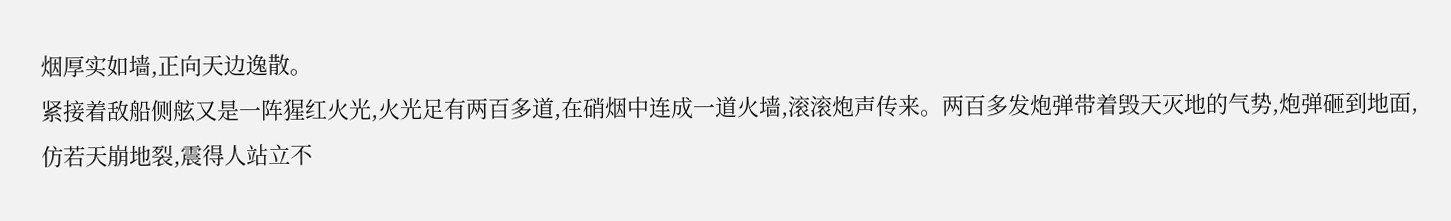烟厚实如墙,正向天边逸散。
紧接着敌船侧舷又是一阵猩红火光,火光足有两百多道,在硝烟中连成一道火墙,滚滚炮声传来。两百多发炮弹带着毁天灭地的气势,炮弹砸到地面,仿若天崩地裂,震得人站立不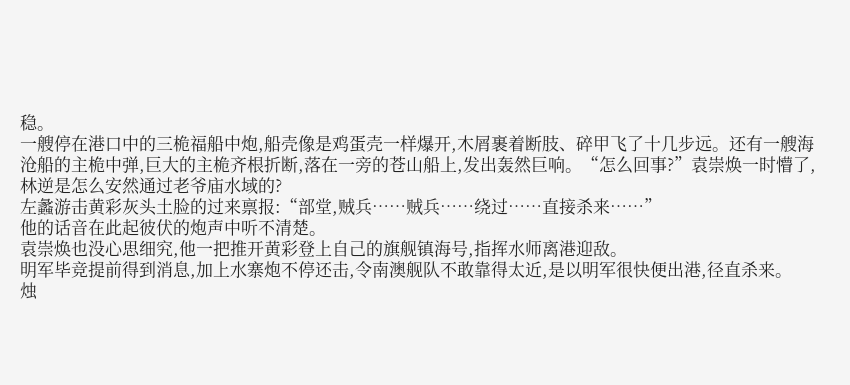稳。
一艘停在港口中的三桅福船中炮,船壳像是鸡蛋壳一样爆开,木屑裹着断肢、碎甲飞了十几步远。还有一艘海沧船的主桅中弹,巨大的主桅齐根折断,落在一旁的苍山船上,发出轰然巨响。“怎么回事?”袁崇焕一时懵了,林逆是怎么安然通过老爷庙水域的?
左蠡游击黄彩灰头土脸的过来禀报:“部堂,贼兵……贼兵……绕过……直接杀来……”
他的话音在此起彼伏的炮声中听不清楚。
袁崇焕也没心思细究,他一把推开黄彩登上自己的旗舰镇海号,指挥水师离港迎敌。
明军毕竞提前得到消息,加上水寨炮不停还击,令南澳舰队不敢靠得太近,是以明军很快便出港,径直杀来。
烛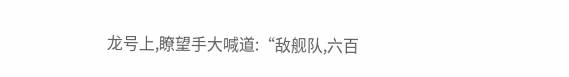龙号上,瞭望手大喊道:“敌舰队,六百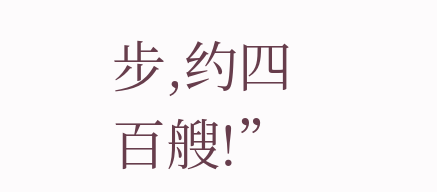步,约四百艘!”